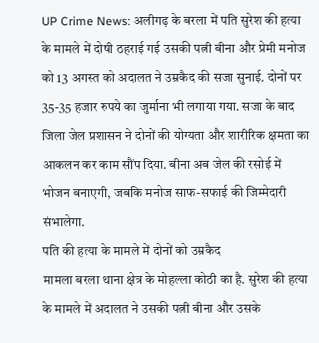UP Crime News: अलीगढ़ के बरला में पति सुरेश की हत्या के मामले में दोषी ठहराई गई उसकी पत्नी बीना और प्रेमी मनोज को 13 अगस्त को अदालत ने उम्रकैद की सजा सुनाई. दोनों पर 35-35 हजार रुपये का जुर्माना भी लगाया गया. सजा के बाद जिला जेल प्रशासन ने दोनों की योग्यता और शारीरिक क्षमता का आकलन कर काम सौंप दिया. बीना अब जेल की रसोई में भोजन बनाएगी, जबकि मनोज साफ-सफाई की जिम्मेदारी संभालेगा.
पति की हत्या के मामले में दोनों को उम्रकैद
मामला बरला थाना क्षेत्र के मोहल्ला कोठी का है. सुरेश की हत्या के मामले में अदालत ने उसकी पत्नी बीना और उसके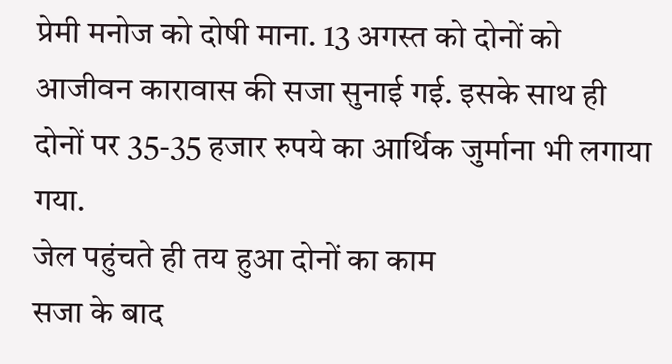प्रेमी मनोज को दोषी माना. 13 अगस्त को दोनों को आजीवन कारावास की सजा सुनाई गई. इसके साथ ही दोनों पर 35-35 हजार रुपये का आर्थिक जुर्माना भी लगाया गया.
जेल पहुंचते ही तय हुआ दोनों का काम
सजा के बाद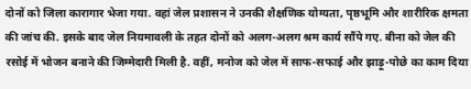दोनों को जिला कारागार भेजा गया. वहां जेल प्रशासन ने उनकी शैक्षणिक योग्यता, पृष्ठभूमि और शारीरिक क्षमता की जांच की. इसके बाद जेल नियमावली के तहत दोनों को अलग-अलग श्रम कार्य सौंपे गए. बीना को जेल की रसोई में भोजन बनाने की जिम्मेदारी मिली है. वहीं, मनोज को जेल में साफ-सफाई और झाड़ू-पोछे का काम दिया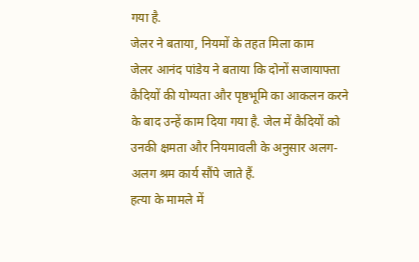गया है.
जेलर ने बताया, नियमों के तहत मिला काम
जेलर आनंद पांडेय ने बताया कि दोनों सजायाफ्ता कैदियों की योग्यता और पृष्ठभूमि का आकलन करने के बाद उन्हें काम दिया गया है. जेल में कैदियों को उनकी क्षमता और नियमावली के अनुसार अलग-अलग श्रम कार्य सौंपे जाते हैं.
हत्या के मामले में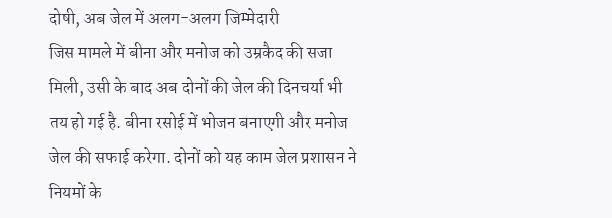दोषी, अब जेल में अलग-अलग जिम्मेदारी
जिस मामले में बीना और मनोज को उम्रकैद की सजा मिली, उसी के बाद अब दोनों की जेल की दिनचर्या भी तय हो गई है. बीना रसोई में भोजन बनाएगी और मनोज जेल की सफाई करेगा. दोनों को यह काम जेल प्रशासन ने नियमों के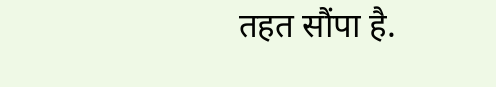तहत सौंपा है.